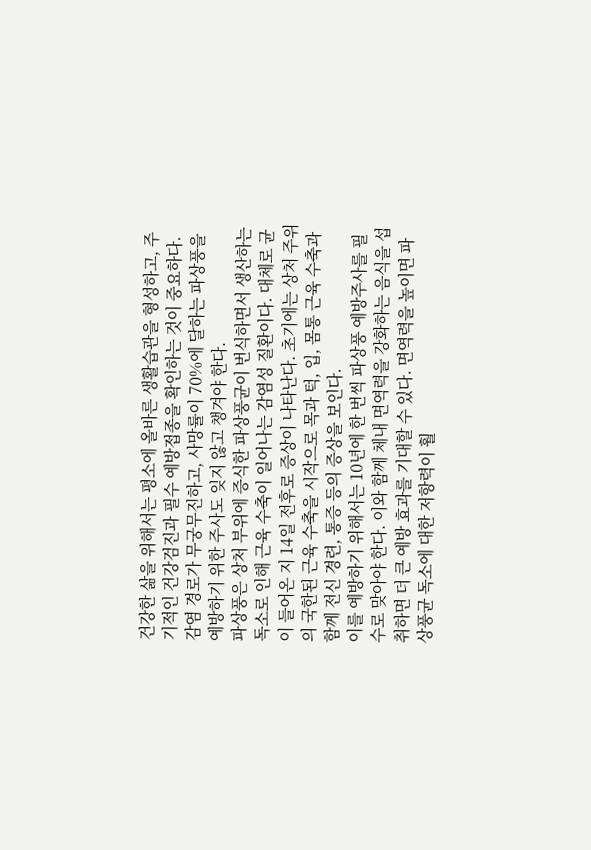건강한 삶을 위해서는 평소에 올바른 생활습관을 형성하고, 주기적인 건강검진과 필수 예방접종을 확인하는 것이 중요하다. 감염 경로가 무궁무진하고, 사망률이 70%에 달하는 파상풍을 예방하기 위한 주사도 잊지 않고 챙겨야 한다.
파상풍은 상처 부위에 증식한 파상풍균이 번식하면서 생산하는 독소로 인해 근육 수축이 일어나는 감염성 질환이다. 대체로 균이 들어온 지 14일 전후로 증상이 나타난다. 초기에는 상처 주위의 국한된 근육 수축을 시작으로 목과 턱, 입, 몸통 근육 수축과 함께 전신 경련, 통증 등의 증상을 보인다.
이를 예방하기 위해서는 10년에 한 번씩 파상풍 예방주사를 필수로 맞아야 한다. 이와 함께 체내 면역력을 강화하는 음식을 섭취하면 더 큰 예방 효과를 기대할 수 있다. 면역력을 높이면 파상풍균 독소에 대한 저항력이 훨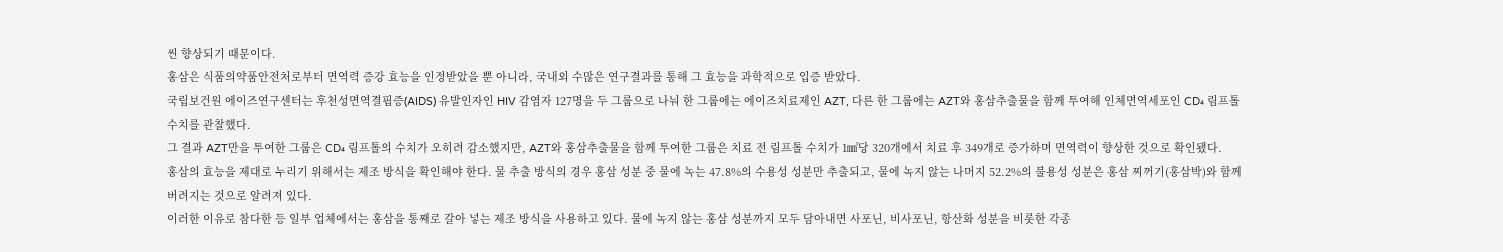씬 향상되기 때문이다.
홍삼은 식품의약품안전처로부터 면역력 증강 효능을 인정받았을 뿐 아니라, 국내외 수많은 연구결과를 통해 그 효능을 과학적으로 입증 받았다.
국립보건원 에이즈연구센터는 후천성면역결핍증(AIDS) 유발인자인 HIV 감염자 127명을 두 그룹으로 나눠 한 그룹에는 에이즈치료제인 AZT, 다른 한 그룹에는 AZT와 홍삼추출물을 함께 투여해 인체면역세포인 CD₄ 림프톨 수치를 관찰했다.
그 결과 AZT만을 투여한 그룹은 CD₄ 림프톨의 수치가 오히려 감소했지만, AZT와 홍삼추출물을 함께 투여한 그룹은 치료 전 림프톨 수치가 1㎣당 320개에서 치료 후 349개로 증가하며 면역력이 향상한 것으로 확인됐다.
홍삼의 효능을 제대로 누리기 위해서는 제조 방식을 확인해야 한다. 물 추출 방식의 경우 홍삼 성분 중 물에 녹는 47.8%의 수용성 성분만 추출되고, 물에 녹지 않는 나머지 52.2%의 불용성 성분은 홍삼 찌꺼기(홍삼박)와 함께 버려지는 것으로 알려져 있다.
이러한 이유로 참다한 등 일부 업체에서는 홍삼을 통째로 갈아 넣는 제조 방식을 사용하고 있다. 물에 녹지 않는 홍삼 성분까지 모두 담아내면 사포닌, 비사포닌, 항산화 성분을 비롯한 각종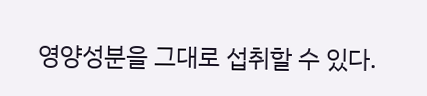영양성분을 그대로 섭취할 수 있다.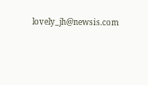lovely_jh@newsis.com